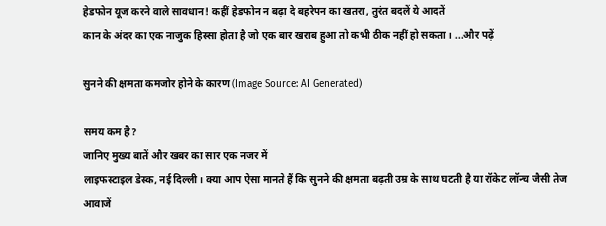हेडफोन यूज करने वाले सावधान! कहीं हेडफोन न बढ़ा दे बहरेपन का खतरा, तुरंत बदलें ये आदतें
कान के अंदर का एक नाजुक हिस्सा होता है जो एक बार खराब हुआ तो कभी ठीक नहीं हो सकता। ...और पढ़ें

सुनने की क्षमता कमजोर होने के कारण (Image Source: AI Generated)

समय कम है?
जानिए मुख्य बातें और खबर का सार एक नजर में
लाइफस्टाइल डेस्क, नई दिल्ली। क्या आप ऐसा मानते हैं कि सुनने की क्षमता बढ़ती उम्र के साथ घटती है या रॉकेट लॉन्च जैसी तेज आवाजें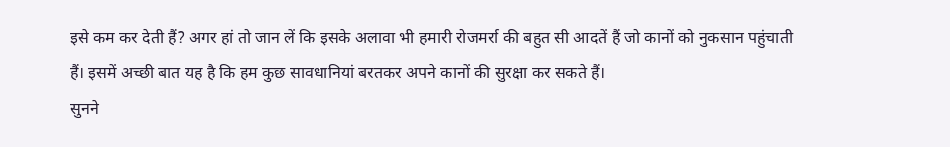इसे कम कर देती हैं? अगर हां तो जान लें कि इसके अलावा भी हमारी रोजमर्रा की बहुत सी आदतें हैं जो कानों को नुकसान पहुंचाती हैं। इसमें अच्छी बात यह है कि हम कुछ सावधानियां बरतकर अपने कानों की सुरक्षा कर सकते हैं।
सुनने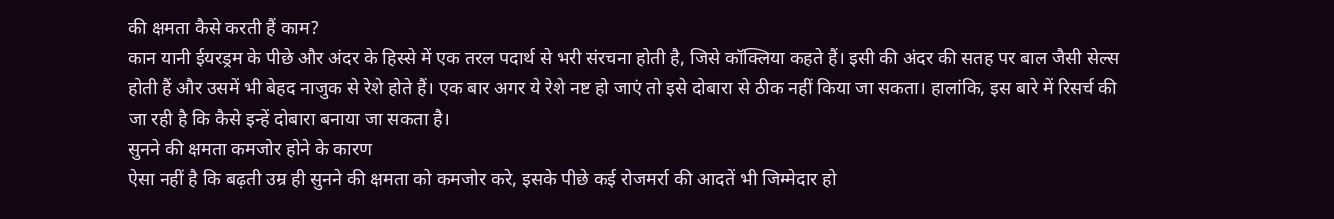की क्षमता कैसे करती हैं काम?
कान यानी ईयरड्रम के पीछे और अंदर के हिस्से में एक तरल पदार्थ से भरी संरचना होती है, जिसे कॉक्लिया कहते हैं। इसी की अंदर की सतह पर बाल जैसी सेल्स होती हैं और उसमें भी बेहद नाजुक से रेशे होते हैं। एक बार अगर ये रेशे नष्ट हो जाएं तो इसे दोबारा से ठीक नहीं किया जा सकता। हालांकि, इस बारे में रिसर्च की जा रही है कि कैसे इन्हें दोबारा बनाया जा सकता है।
सुनने की क्षमता कमजोर होने के कारण
ऐसा नहीं है कि बढ़ती उम्र ही सुनने की क्षमता को कमजोर करे, इसके पीछे कई रोजमर्रा की आदतें भी जिम्मेदार हो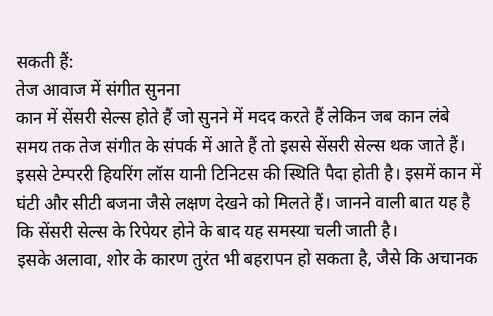सकती हैं:
तेज आवाज में संगीत सुनना
कान में सेंसरी सेल्स होते हैं जो सुनने में मदद करते हैं लेकिन जब कान लंबे समय तक तेज संगीत के संपर्क में आते हैं तो इससे सेंसरी सेल्स थक जाते हैं। इससे टेम्पररी हियरिंग लॉस यानी टिनिटस की स्थिति पैदा होती है। इसमें कान में घंटी और सीटी बजना जैसे लक्षण देखने को मिलते हैं। जानने वाली बात यह है कि सेंसरी सेल्स के रिपेयर होने के बाद यह समस्या चली जाती है।
इसके अलावा, शोर के कारण तुरंत भी बहरापन हो सकता है, जैसे कि अचानक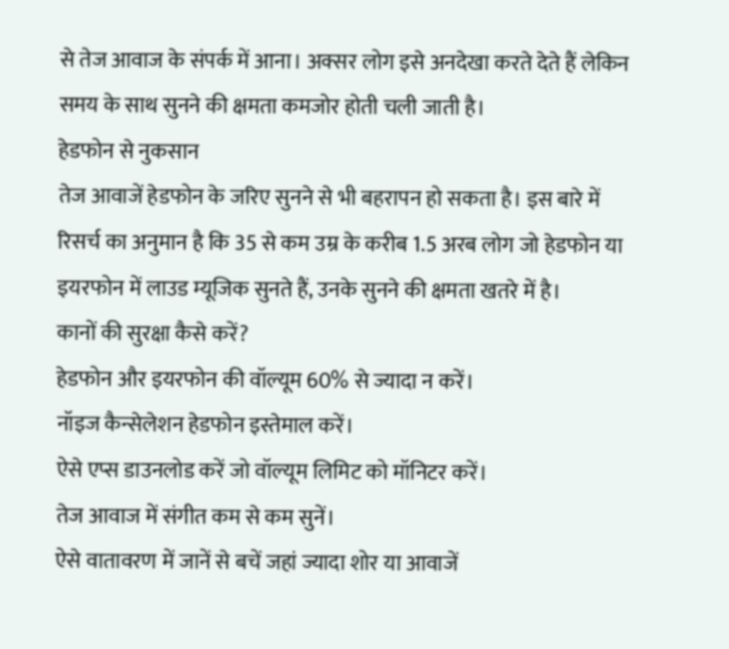से तेज आवाज के संपर्क में आना। अक्सर लोग इसे अनदेखा करते देते हैं लेकिन समय के साथ सुनने की क्षमता कमजोर होती चली जाती है।
हेडफोन से नुकसान
तेज आवाजें हेडफोन के जरिए सुनने से भी बहरापन हो सकता है। इस बारे में रिसर्च का अनुमान है कि 35 से कम उम्र के करीब 1.5 अरब लोग जो हेडफोन या इयरफोन में लाउड म्यूजिक सुनते हैं, उनके सुनने की क्षमता खतरे में है।
कानों की सुरक्षा कैसे करें?
हेडफोन और इयरफोन की वॉल्यूम 60% से ज्यादा न करें।
नॉइज कैन्सेलेशन हेडफोन इस्तेमाल करें।
ऐसे एप्स डाउनलोड करें जो वॉल्यूम लिमिट को मॉनिटर करें।
तेज आवाज में संगीत कम से कम सुनें।
ऐसे वातावरण में जानें से बचें जहां ज्यादा शोर या आवाजें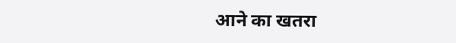आने का खतरा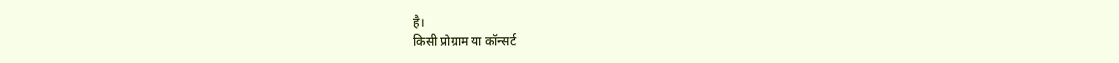है।
किसी प्रोग्राम या कॉन्सर्ट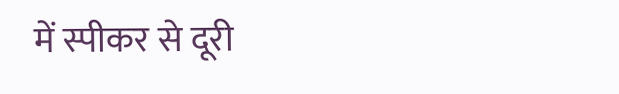में स्पीकर से दूरी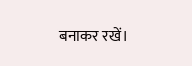बनाकर रखें।